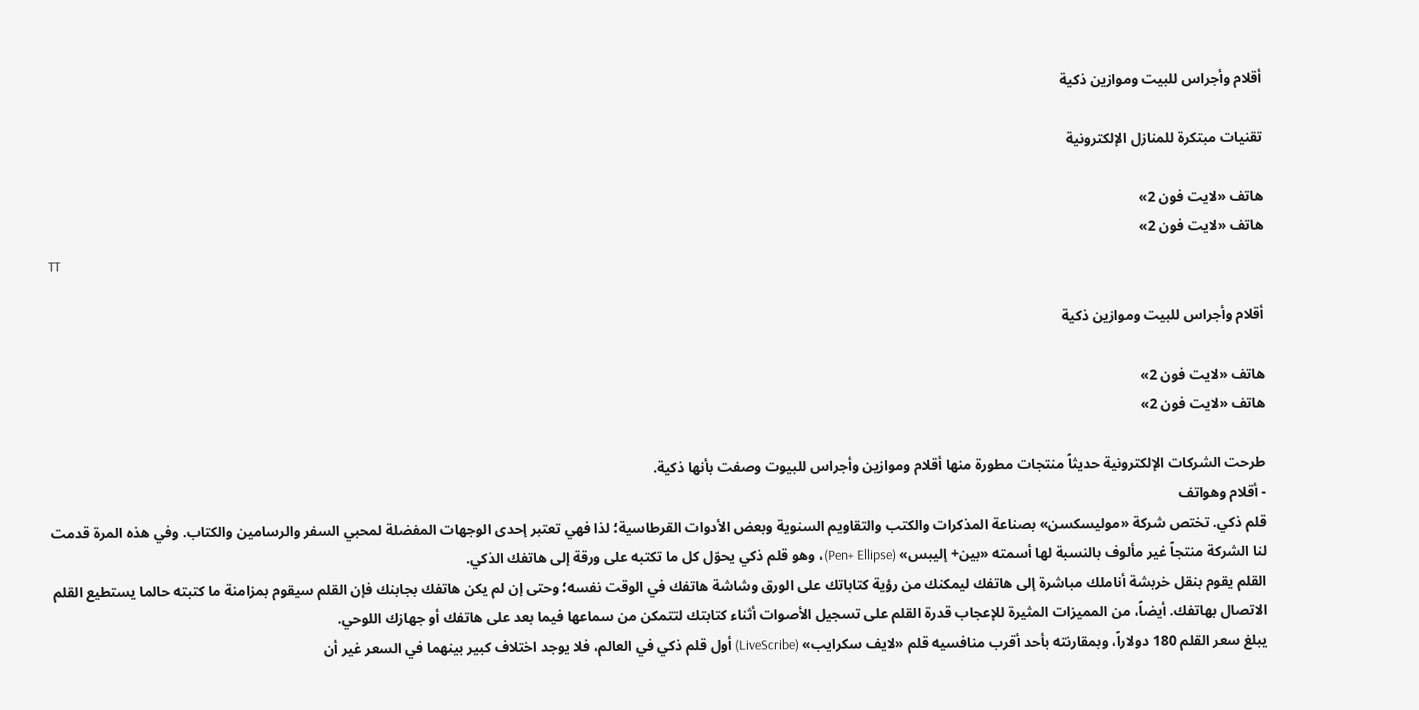أقلام وأجراس للبيت وموازين ذكية

تقنيات مبتكرة للمنازل الإلكترونية

هاتف «لايت فون 2»
هاتف «لايت فون 2»
TT

أقلام وأجراس للبيت وموازين ذكية

هاتف «لايت فون 2»
هاتف «لايت فون 2»

طرحت الشركات الإلكترونية حديثاً منتجات مطورة منها أقلام وموازين وأجراس للبيوت وصفت بأنها ذكية.
- أقلام وهواتف
قلم ذكي. تختص شركة «موليسكسن» بصناعة المذكرات والكتب والتقاويم السنوية وبعض الأدوات القرطاسية؛ لذا فهي تعتبر إحدى الوجهات المفضلة لمحبي السفر والرسامين والكتاب. وفي هذه المرة قدمت لنا الشركة منتجاً غير مألوف بالنسبة لها أسمته «بين+ إليبس» (Pen+ Ellipse)، وهو قلم ذكي يحوّل كل ما تكتبه على ورقة إلى هاتفك الذكي.
القلم يقوم بنقل خربشة أناملك مباشرة إلى هاتفك ليمكنك من رؤية كتاباتك على الورق وشاشة هاتفك في الوقت نفسه؛ وحتى إن لم يكن هاتفك بجابنك فإن القلم سيقوم بمزامنة ما كتبته حالما يستطيع القلم الاتصال بهاتفك. أيضاً، من المميزات المثيرة للإعجاب قدرة القلم على تسجيل الأصوات أثناء كتابتك لتتمكن من سماعها فيما بعد على هاتفك أو جهازك اللوحي.
يبلغ سعر القلم 180 دولاراً، وبمقارنته بأحد أقرب منافسيه قلم «لايف سكرايب» (LiveScribe) أول قلم ذكي في العالم، فلا يوجد اختلاف كبير بينهما في السعر غير أن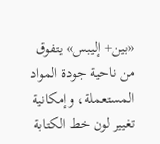«بين+ إليبس» يتفوق من ناحية جودة المواد المستعملة، وإمكانية تغيير لون خط الكتابة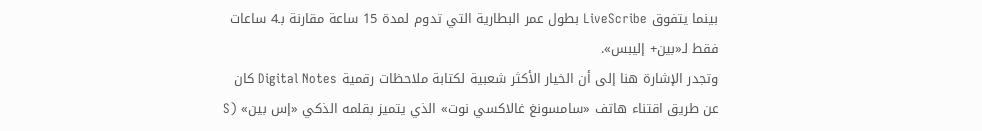بينما يتفوق LiveScribe بطول عمر البطارية التي تدوم لمدة 15 ساعة مقارنة بـ4 ساعات فقط لـ«بين+ إليبس».
وتجدر الإشارة هنا إلى أن الخيار الأكثر شعبية لكتابة ملاحظات رقمية Digital Notes كان عن طريق اقتناء هاتف «سامسونغ غالاكسي نوت» الذي يتميز بقلمه الذكي «إس بين» (S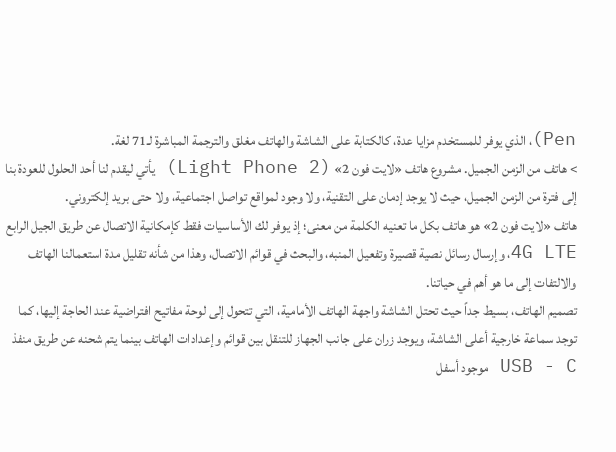Pen)، الذي يوفر للمستخدم مزايا عدة، كالكتابة على الشاشة والهاتف مغلق والترجمة المباشرة لـ71 لغة.
> هاتف من الزمن الجميل. مشروع هاتف «لايت فون 2» (Light Phone 2) يأتي ليقدم لنا أحد الحلول للعودة بنا إلى فترة من الزمن الجميل، حيث لا يوجد إدمان على التقنية، ولا وجود لمواقع تواصل اجتماعية، ولا حتى بريد إلكتروني.
هاتف «لايت فون 2» هو هاتف بكل ما تعنيه الكلمة من معنى؛ إذ يوفر لك الأساسيات فقط كإمكانية الاتصال عن طريق الجيل الرابع 4G LTE، وإرسال رسائل نصية قصيرة وتفعيل المنبه، والبحث في قوائم الاتصال، وهذا من شأنه تقليل مدة استعمالنا الهاتف والالتفات إلى ما هو أهم في حياتنا.
تصميم الهاتف، بسيط جداً حيث تحتل الشاشة واجهة الهاتف الأمامية، التي تتحول إلى لوحة مفاتيح افتراضية عند الحاجة إليها، كما توجد سماعة خارجية أعلى الشاشة، ويوجد زران على جانب الجهاز للتنقل بين قوائم وإعدادات الهاتف بينما يتم شحنه عن طريق منفذ USB - C موجود أسفل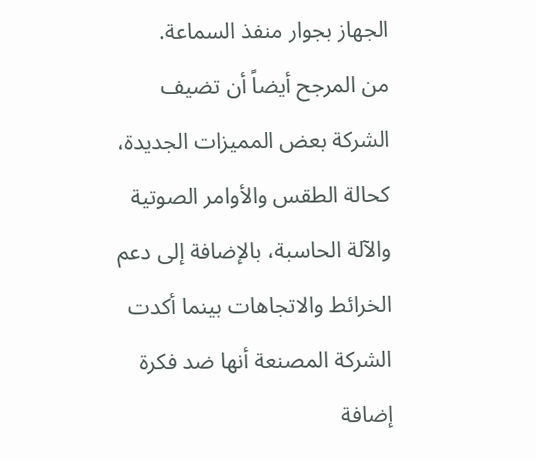الجهاز بجوار منفذ السماعة.
من المرجح أيضاً أن تضيف الشركة بعض المميزات الجديدة، كحالة الطقس والأوامر الصوتية والآلة الحاسبة، بالإضافة إلى دعم الخرائط والاتجاهات بينما أكدت الشركة المصنعة أنها ضد فكرة إضافة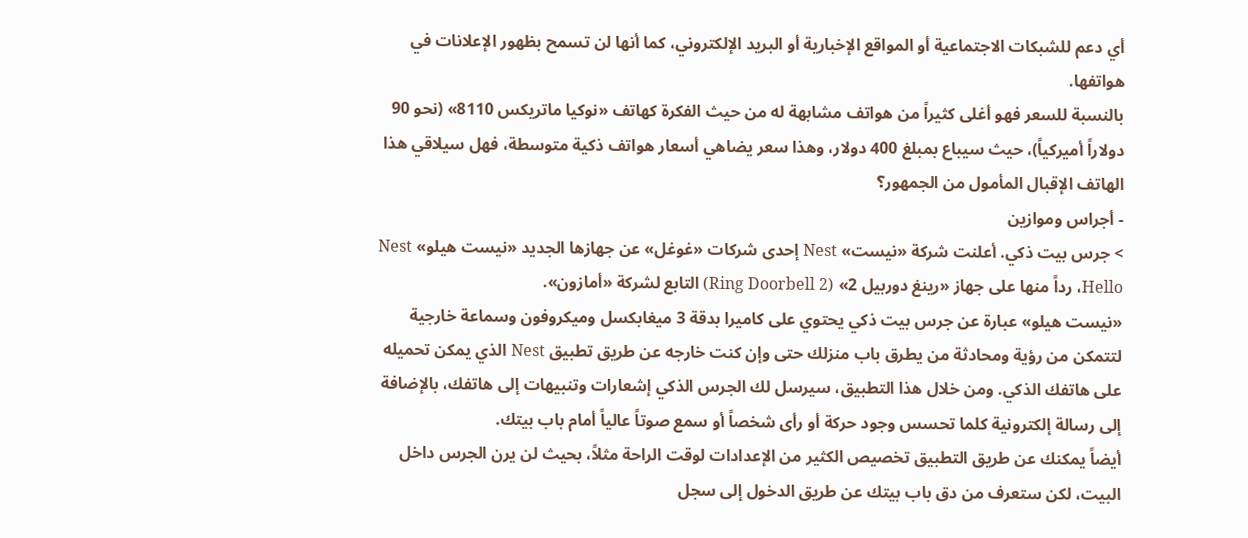أي دعم للشبكات الاجتماعية أو المواقع الإخبارية أو البريد الإلكتروني، كما أنها لن تسمح بظهور الإعلانات في هواتفها.
بالنسبة للسعر فهو أغلى كثيراً من هواتف مشابهة له من حيث الفكرة كهاتف «نوكيا ماتريكس 8110» (نحو 90 دولاراً أميركياً)، حيث سيباع بمبلغ 400 دولار، وهذا سعر يضاهي أسعار هواتف ذكية متوسطة، فهل سيلاقي هذا الهاتف الإقبال المأمول من الجمهور؟
- أجراس وموازين
> جرس بيت ذكي. أعلنت شركة «نيست» Nest إحدى شركات «غوغل» عن جهازها الجديد «نيست هيلو» Nest Hello، رداً منها على جهاز «رينغ دوربيل 2» (Ring Doorbell 2) التابع لشركة «أمازون».
«نيست هيلو» عبارة عن جرس بيت ذكي يحتوي على كاميرا بدقة 3 ميغابكسل وميكروفون وسماعة خارجية لتتمكن من رؤية ومحادثة من يطرق باب منزلك حتى وإن كنت خارجه عن طريق تطبيق Nest الذي يمكن تحميله على هاتفك الذكي. ومن خلال هذا التطبيق، سيرسل لك الجرس الذكي إشعارات وتنبيهات إلى هاتفك، بالإضافة إلى رسالة إلكترونية كلما تحسس وجود حركة أو رأى شخصاً أو سمع صوتاً عالياً أمام باب بيتك.
أيضاً يمكنك عن طريق التطبيق تخصيص الكثير من الإعدادات لوقت الراحة مثلاً، بحيث لن يرن الجرس داخل البيت، لكن ستعرف من دق باب بيتك عن طريق الدخول إلى سجل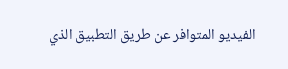الفيديو المتوافر عن طريق التطبيق الذي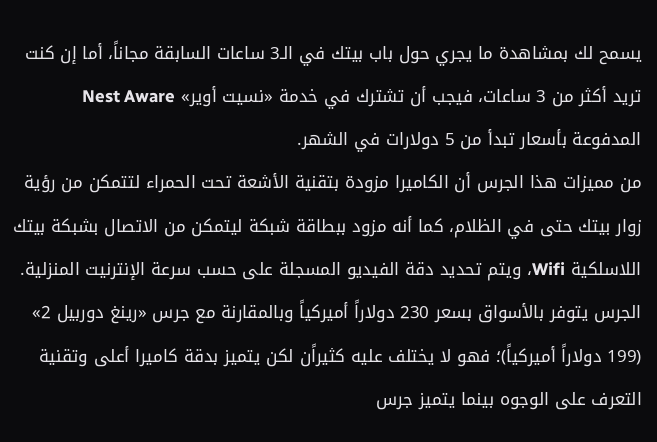يسمح لك بمشاهدة ما يجري حول باب بيتك في الـ3 ساعات السابقة مجاناً، أما إن كنت تريد أكثر من 3 ساعات، فيجب أن تشترك في خدمة «نسيت أوير» Nest Aware المدفوعة بأسعار تبدأ من 5 دولارات في الشهر.
من مميزات هذا الجرس أن الكاميرا مزودة بتقنية الأشعة تحت الحمراء لتتمكن من رؤية زوار بيتك حتى في الظلام، كما أنه مزود ببطاقة شبكة ليتمكن من الاتصال بشبكة بيتك اللاسلكية Wifi، ويتم تحديد دقة الفيديو المسجلة على حسب سرعة الإنترنيت المنزلية.
الجرس يتوفر بالأسواق بسعر 230 دولاراً أميركياً وبالمقارنة مع جرس «رينغ دوربيل 2» (199 دولاراً أميركياً)؛ فهو لا يختلف عليه كثيراًن لكن يتميز بدقة كاميرا أعلى وتقنية التعرف على الوجوه بينما يتميز جرس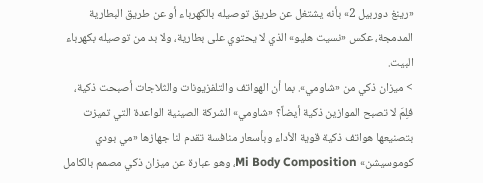«رينغ دوربيل 2» بأنه يشتغل عن طريق توصيله بالكهرباء أو عن طريق البطارية المدمجة، عكس «نسيت هليو» الذي لا يحتوي على بطارية، ولا بد من توصيله بكهرباء البيت.
> ميزان ذكي من «شاومي». بما أن الهواتف والتلفزيونات والثلاجات أصبحت ذكية، فلِمَ لا تصبح الموازين ذكية أيضاً؟ «شاومي» الشركة الصينية الواعدة التي تميزت بتصنيعها هواتف ذكية قوية الأداء وبأسعار منافسة تقدم لنا جهازها «مي بودي كوموسيشن» Mi Body Composition، وهو عبارة عن ميزان ذكي مصمم بالكامل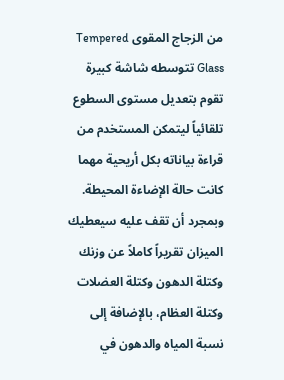من الزجاج المقوى Tempered Glass تتوسطه شاشة كبيرة تقوم بتعديل مستوى السطوع تلقائياً ليتمكن المستخدم من قراءة بياناته بكل أريحية مهما كانت حالة الإضاءة المحيطة.
وبمجرد أن تقف عليه سيعطيك الميزان تقريراً كاملاً عن وزنك وكتلة الدهون وكتلة العضلات وكتلة العظام، بالإضافة إلى نسبة المياه والدهون في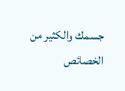جسمك والكثير من الخصائص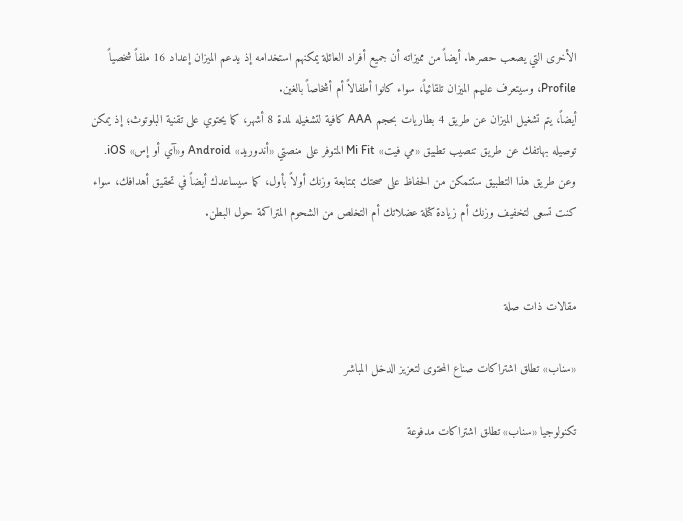الأخرى التي يصعب حصرها. أيضاً من مميزاته أن جميع أفراد العائلة يمكنهم استخدامه إذ يدعم الميزان إعداد 16 ملفاً شخصياً Profile، وسيتعرف عليهم الميزان تلقائياً، سواء كانوا أطفالاً أم أشخاصاً بالغين.
أيضاً، يتم تشغيل الميزان عن طريق 4 بطاريات بحجم AAA كافية لتشغيله لمدة 8 أشهر، كما يحتوي على تقنية البلوتوث؛ إذ يمكن توصيله بهاتفك عن طريق تنصيب تطبيق «مي فيت» Mi Fit المتوفر على منصتي «أندوريد» Android و«آي أو إس» iOS. وعن طريق هذا التطبيق ستتمكن من الحفاظ على صحتك بمتابعة وزنك أولاً بأول، كما سيساعدك أيضاً في تحقيق أهدافك، سواء كنت تسعى لتخفيف وزنك أم زيادة كتلة عضلاتك أم التخلص من الشحوم المتراكمة حول البطن.


مقالات ذات صلة

«سناب» تطلق اشتراكات صناع المحتوى لتعزيز الدخل المباشر

تكنولوجيا «سناب» تطلق اشتراكات مدفوعة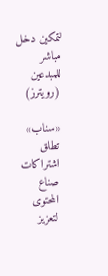لتمكين دخل مباشر للمبدعين (رويترز)

«سناب» تطلق اشتراكات صناع المحتوى لتعزيز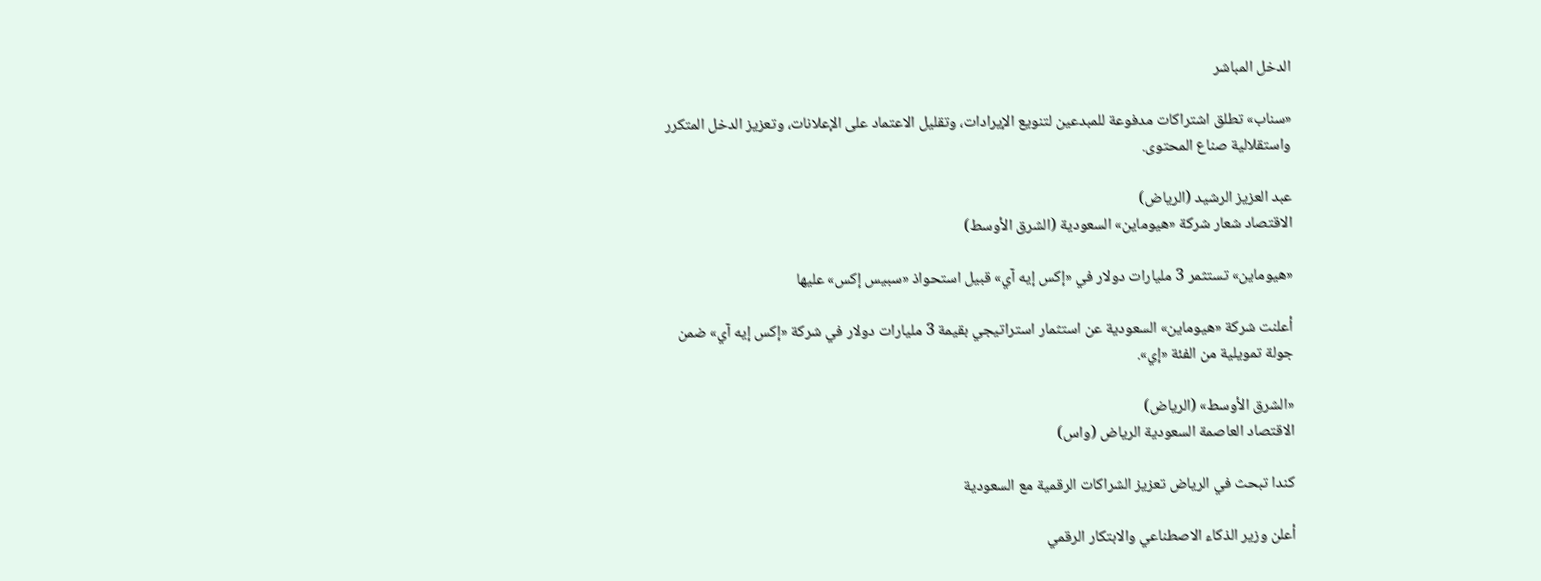الدخل المباشر

«سناب» تطلق اشتراكات مدفوعة للمبدعين لتنويع الإيرادات، وتقليل الاعتماد على الإعلانات، وتعزيز الدخل المتكرر واستقلالية صناع المحتوى.

عبد العزيز الرشيد (الرياض)
الاقتصاد شعار شركة «هيوماين» السعودية (الشرق الأوسط)

«هيوماين» تستثمر 3 مليارات دولار في «إكس إيه آي» قبيل استحواذ «سبيس إكس» عليها

أعلنت شركة «هيوماين» السعودية عن استثمار استراتيجي بقيمة 3 مليارات دولار في شركة «إكس إيه آي» ضمن جولة تمويلية من الفئة «إي».

«الشرق الأوسط» (الرياض)
الاقتصاد العاصمة السعودية الرياض (واس)

كندا تبحث في الرياض تعزيز الشراكات الرقمية مع السعودية

أعلن وزير الذكاء الاصطناعي والابتكار الرقمي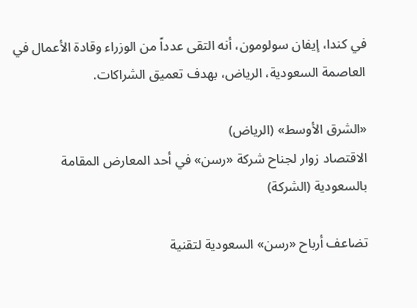في كندا، إيفان سولومون، أنه التقى عدداً من الوزراء وقادة الأعمال في العاصمة السعودية، الرياض، بهدف تعميق الشراكات.

«الشرق الأوسط» (الرياض)
الاقتصاد زوار لجناح شركة «رسن» في أحد المعارض المقامة بالسعودية (الشركة)

تضاعف أرباح «رسن» السعودية لتقنية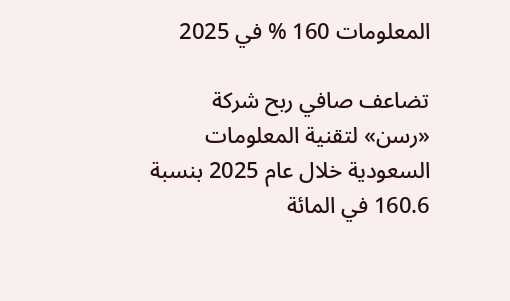المعلومات 160 % في 2025

تضاعف صافي ربح شركة «رسن» لتقنية المعلومات السعودية خلال عام 2025 بنسبة 160.6 في المائة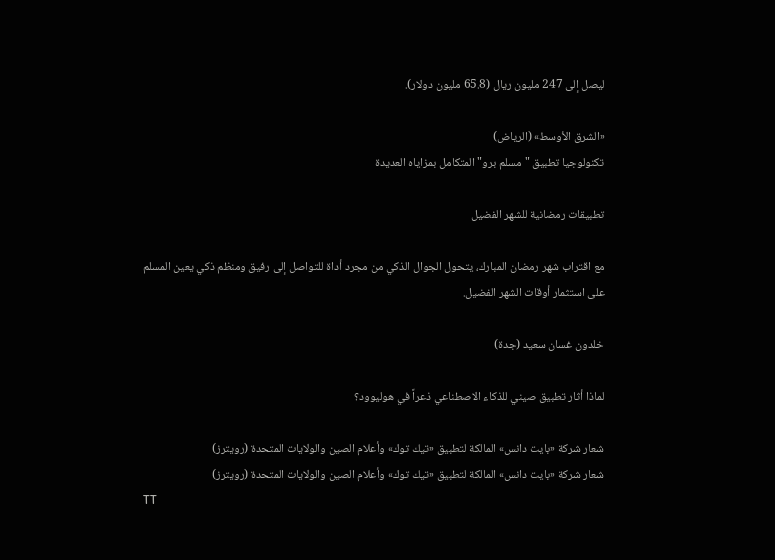ليصل إلى 247 مليون ريال (65.8 مليون دولار).

«الشرق الأوسط» (الرياض)
تكنولوجيا تطبيق "مسلم برو" المتكامل بمزاياه العديدة

تطبيقات رمضانية للشهر الفضيل

مع اقتراب شهر رمضان المبارك، يتحول الجوال الذكي من مجرد أداة للتواصل إلى رفيق ومنظم ذكي يعين المسلم على استثمار أوقات الشهر الفضيل.

خلدون غسان سعيد (جدة)

لماذا أثار تطبيق صيني للذكاء الاصطناعي ذعراً في هوليوود؟

شعار شركة «بايت دانس» المالكة لتطبيق «تيك توك» وأعلام الصين والولايات المتحدة (رويترز)
شعار شركة «بايت دانس» المالكة لتطبيق «تيك توك» وأعلام الصين والولايات المتحدة (رويترز)
TT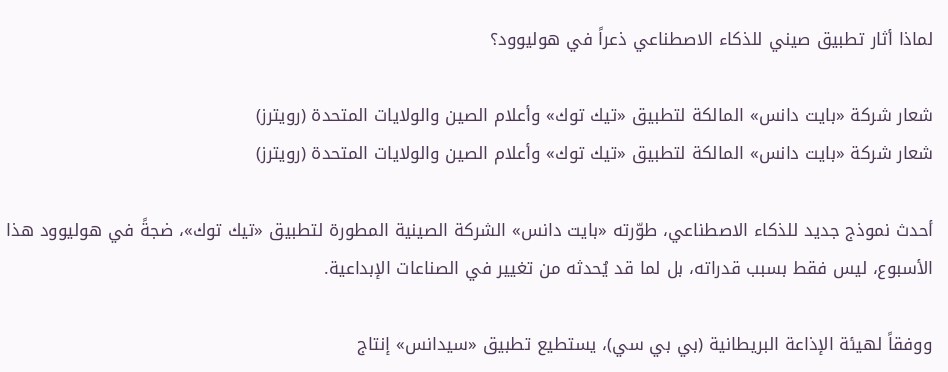لماذا أثار تطبيق صيني للذكاء الاصطناعي ذعراً في هوليوود؟

شعار شركة «بايت دانس» المالكة لتطبيق «تيك توك» وأعلام الصين والولايات المتحدة (رويترز)
شعار شركة «بايت دانس» المالكة لتطبيق «تيك توك» وأعلام الصين والولايات المتحدة (رويترز)

أحدث نموذج جديد للذكاء الاصطناعي، طوّرته «بايت دانس» الشركة الصينية المطورة لتطبيق «تيك توك»، ضجةً في هوليوود هذا الأسبوع، ليس فقط بسبب قدراته، بل لما قد يُحدثه من تغيير في الصناعات الإبداعية.

ووفقاً لهيئة الإذاعة البريطانية (بي بي سي)، يستطيع تطبيق «سيدانس» إنتاج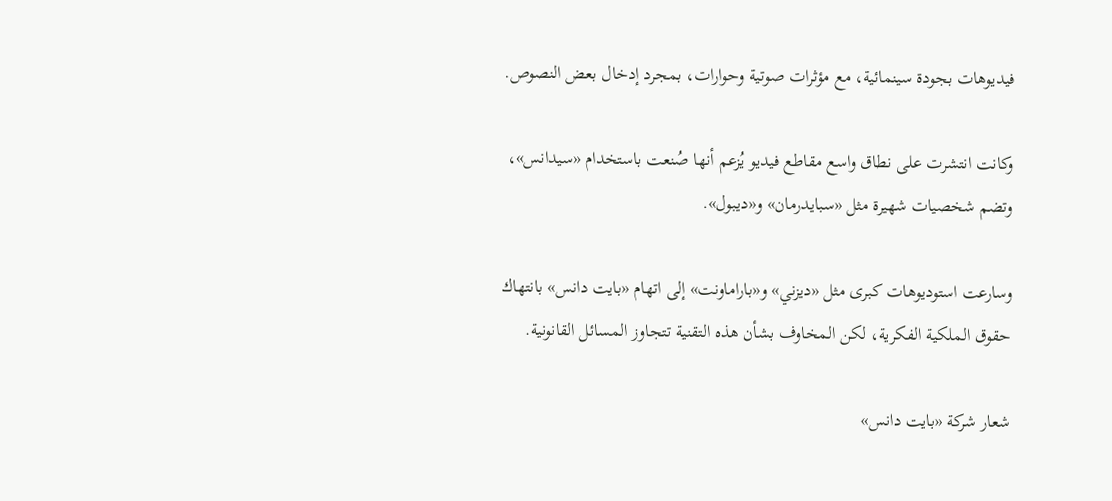فيديوهات بجودة سينمائية، مع مؤثرات صوتية وحوارات، بمجرد إدخال بعض النصوص.

وكانت انتشرت على نطاق واسع مقاطع فيديو يُزعم أنها صُنعت باستخدام «سيدانس»، وتضم شخصيات شهيرة مثل «سبايدرمان» و«ديبول».

وسارعت استوديوهات كبرى مثل «ديزني» و«باراماونت» إلى اتهام «بايت دانس» بانتهاك حقوق الملكية الفكرية، لكن المخاوف بشأن هذه التقنية تتجاوز المسائل القانونية.

شعار شركة «بايت دانس»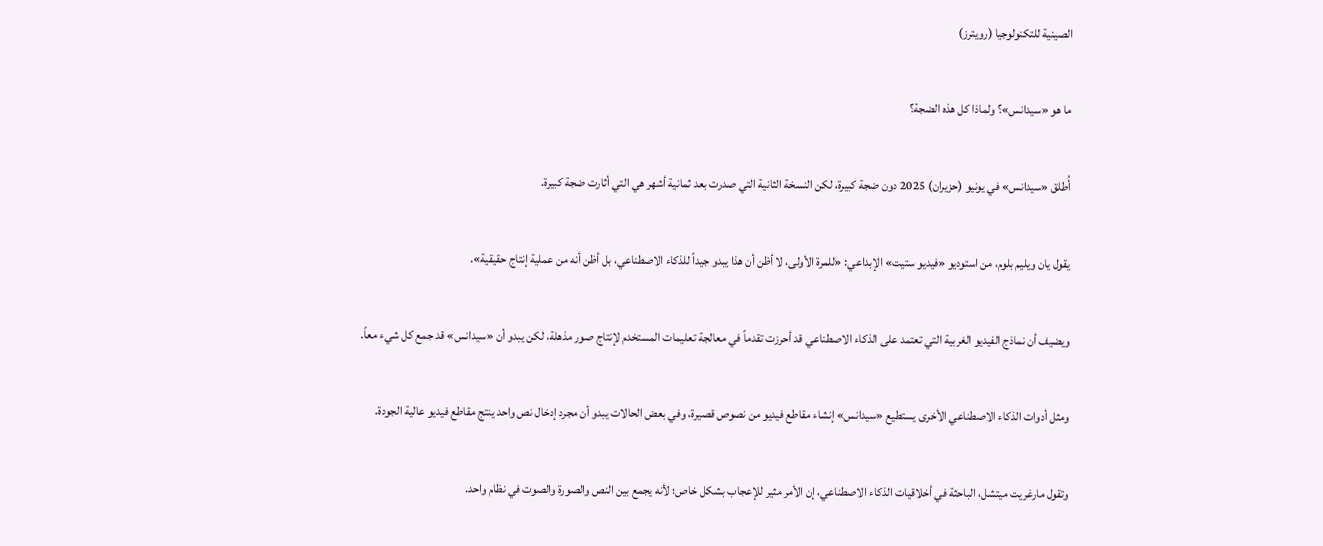الصينية للتكنولوجيا (رويترز)

ما هو «سيدانس»؟ ولماذا كل هذه الضجة؟

أُطلق «سيدانس» في يونيو (حزيران) 2025 دون ضجة كبيرة، لكن النسخة الثانية التي صدرت بعد ثمانية أشهر هي التي أثارت ضجة كبيرة.

يقول يان ويليم بلوم، من استوديو «فيديو ستيت» الإبداعي: «للمرة الأولى، لا أظن أن هذا يبدو جيداً للذكاء الاصطناعي، بل أظن أنه من عملية إنتاج حقيقية».

ويضيف أن نماذج الفيديو الغربية التي تعتمد على الذكاء الاصطناعي قد أحرزت تقدماً في معالجة تعليمات المستخدم لإنتاج صور مذهلة، لكن يبدو أن «سيدانس» قد جمع كل شيء معاً.

ومثل أدوات الذكاء الاصطناعي الأخرى يستطيع «سيدانس» إنشاء مقاطع فيديو من نصوص قصيرة، وفي بعض الحالات يبدو أن مجرد إدخال نص واحد ينتج مقاطع فيديو عالية الجودة.

وتقول مارغريت ميتشل، الباحثة في أخلاقيات الذكاء الاصطناعي، إن الأمر مثير للإعجاب بشكل خاص؛ لأنه يجمع بين النص والصورة والصوت في نظام واحد.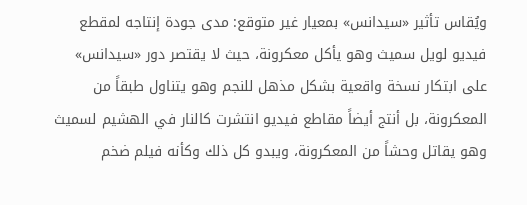ويُقاس تأثير «سيدانس» بمعيار غير متوقع: مدى جودة إنتاجه لمقطع فيديو لويل سميث وهو يأكل معكرونة، حيث لا يقتصر دور «سيدانس» على ابتكار نسخة واقعية بشكل مذهل للنجم وهو يتناول طبقاً من المعكرونة، بل أنتج أيضاً مقاطع فيديو انتشرت كالنار في الهشيم لسميث وهو يقاتل وحشاً من المعكرونة، ويبدو كل ذلك وكأنه فيلم ضخم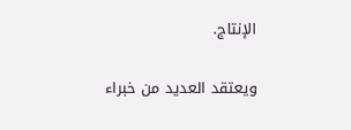الإنتاج.

ويعتقد العديد من خبراء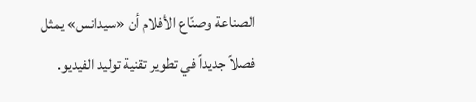الصناعة وصنّاع الأفلام أن «سيدانس» يمثل فصلاً جديداً في تطوير تقنية توليد الفيديو.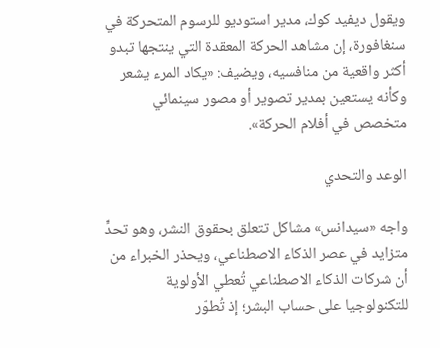ويقول ديفيد كوك، مدير استوديو للرسوم المتحركة في سنغافورة، إن مشاهد الحركة المعقدة التي ينتجها تبدو أكثر واقعية من منافسيه، ويضيف: «يكاد المرء يشعر وكأنه يستعين بمدير تصوير أو مصور سينمائي متخصص في أفلام الحركة».

الوعد والتحدي

واجه «سيدانس» مشاكل تتعلق بحقوق النشر، وهو تحدٍّ متزايد في عصر الذكاء الاصطناعي، ويحذر الخبراء من أن شركات الذكاء الاصطناعي تُعطي الأولوية للتكنولوجيا على حساب البشر؛ إذ تُطوّر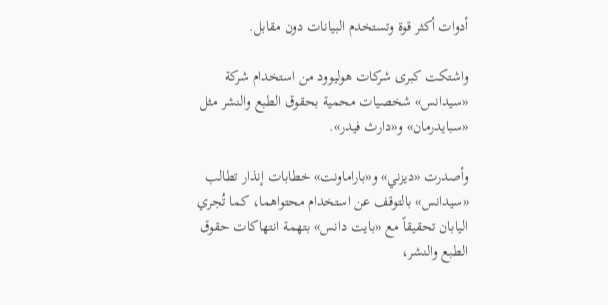أدوات أكثر قوة وتستخدم البيانات دون مقابل.

واشتكت كبرى شركات هوليوود من استخدام شركة «سيدانس» شخصيات محمية بحقوق الطبع والنشر مثل «سبايدرمان» و«دارث فيدر».

وأصدرت «ديزني» و«باراماونت» خطابات إنذار تطالب «سيدانس» بالتوقف عن استخدام محتواهما، كما تُجري اليابان تحقيقاً مع «بايت دانس» بتهمة انتهاكات حقوق الطبع والنشر،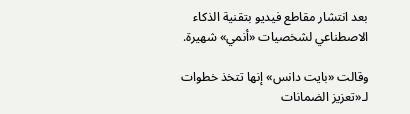بعد انتشار مقاطع فيديو بتقنية الذكاء الاصطناعي لشخصيات «أنمي» شهيرة.

وقالت «بايت دانس» إنها تتخذ خطوات لـ«تعزيز الضمانات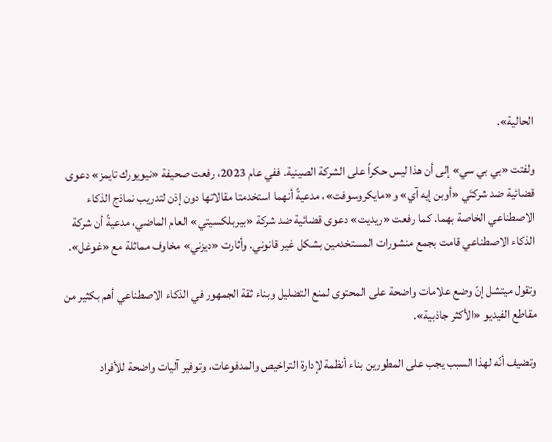الحالية».

ولفتت «بي بي سي» إلى أن هذا ليس حكراً على الشركة الصينية. ففي عام 2023، رفعت صحيفة «نيويورك تايمز» دعوى قضائية ضد شركتَي «أوبن إيه آي» و«مايكروسوفت»، مدعيةً أنهما استخدمتا مقالاتها دون إذن لتدريب نماذج الذكاء الاصطناعي الخاصة بهما. كما رفعت «ريديت» دعوى قضائية ضد شركة «بيربلكسيتي» العام الماضي، مدعيةً أن شركة الذكاء الاصطناعي قامت بجمع منشورات المستخدمين بشكل غير قانوني. وأثارت «ديزني» مخاوف مماثلة مع «غوغل».

وتقول ميتشل إنّ وضع علامات واضحة على المحتوى لمنع التضليل وبناء ثقة الجمهور في الذكاء الاصطناعي أهم بكثير من مقاطع الفيديو «الأكثر جاذبية».

وتضيف أنّه لهذا السبب يجب على المطورين بناء أنظمة لإدارة التراخيص والمدفوعات، وتوفير آليات واضحة للأفراد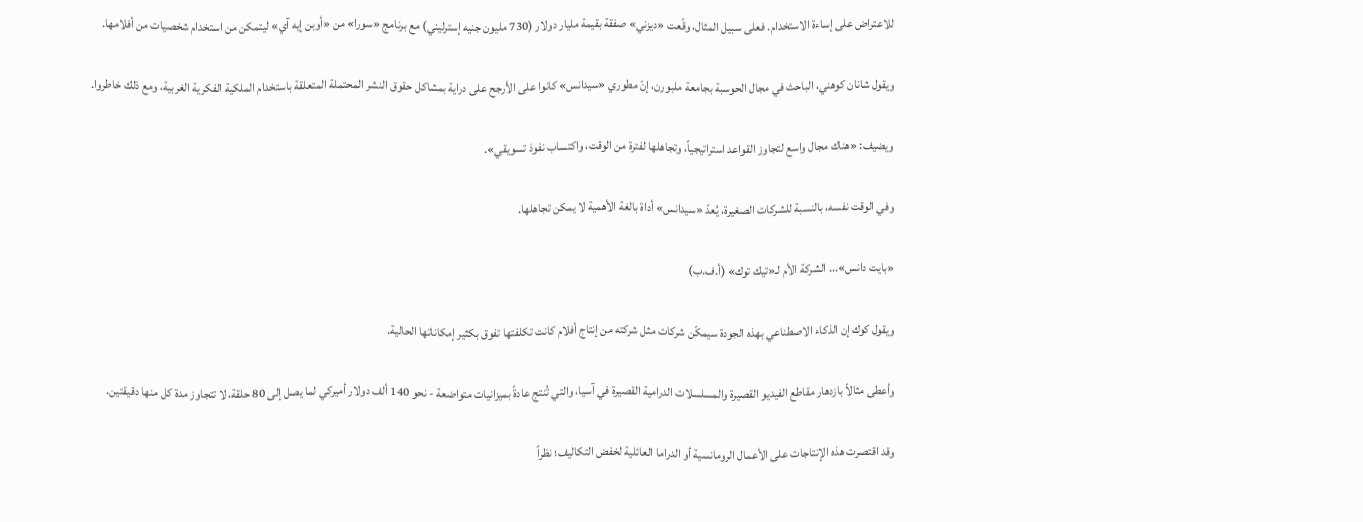للاعتراض على إساءة الاستخدام. فعلى سبيل المثال، وقّعت «ديزني» صفقة بقيمة مليار دولار (730 مليون جنيه إسترليني) مع برنامج «سورا» من «أوبن إيه آي» ليتمكن من استخدام شخصيات من أفلامها.

ويقول شانان كوهني، الباحث في مجال الحوسبة بجامعة ملبورن، إنّ مطوري «سيدانس» كانوا على الأرجح على دراية بمشاكل حقوق النشر المحتملة المتعلقة باستخدام الملكية الفكرية الغربية، ومع ذلك خاطروا.

ويضيف: «هناك مجال واسع لتجاوز القواعد استراتيجياً، وتجاهلها لفترة من الوقت، واكتساب نفوذ تسويقي».

وفي الوقت نفسه، بالنسبة للشركات الصغيرة، يُعدّ «سيدانس» أداة بالغة الأهمية لا يمكن تجاهلها.

«بايت دانس»... الشركة الأم لـ«تيك توك» (أ.ف.ب)

ويقول كوك إن الذكاء الاصطناعي بهذه الجودة سيمكّن شركات مثل شركته من إنتاج أفلام كانت تكلفتها تفوق بكثير إمكاناتها الحالية.

وأعطى مثالاً بازدهار مقاطع الفيديو القصيرة والمسلسلات الدرامية القصيرة في آسيا، والتي تُنتج عادةً بميزانيات متواضعة - نحو 140 ألف دولار أميركي لما يصل إلى 80 حلقة، لا تتجاوز مدة كل منها دقيقتين.

وقد اقتصرت هذه الإنتاجات على الأعمال الرومانسية أو الدراما العائلية لخفض التكاليف؛ نظراً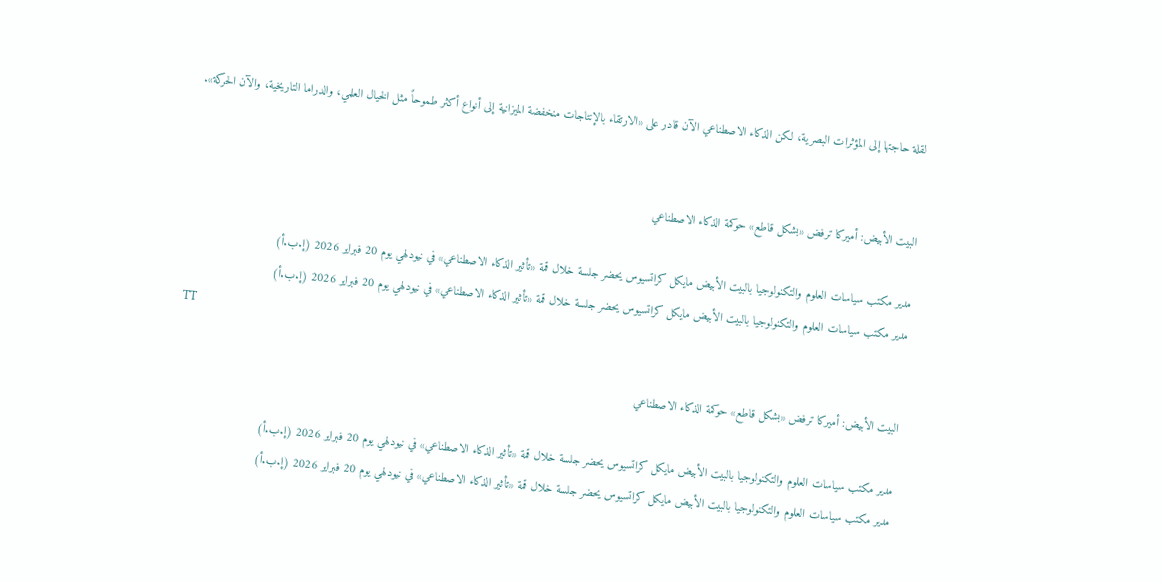لقلة حاجتها إلى المؤثرات البصرية، لكن الذكاء الاصطناعي الآن قادر على «الارتقاء بالإنتاجات منخفضة الميزانية إلى أنواع أكثر طموحاً مثل الخيال العلمي، والدراما التاريخية، والآن الحركة».


البيت الأبيض: أميركا ترفض «بشكل قاطع» حوكمة الذكاء الاصطناعي

مدير مكتب سياسات العلوم والتكنولوجيا بالبيت الأبيض مايكل كراتسيوس يحضر جلسة خلال قمة «تأثير الذكاء الاصطناعي» في نيودلهي يوم 20 فبراير 2026 (إ.ب.أ)
مدير مكتب سياسات العلوم والتكنولوجيا بالبيت الأبيض مايكل كراتسيوس يحضر جلسة خلال قمة «تأثير الذكاء الاصطناعي» في نيودلهي يوم 20 فبراير 2026 (إ.ب.أ)
TT

البيت الأبيض: أميركا ترفض «بشكل قاطع» حوكمة الذكاء الاصطناعي

مدير مكتب سياسات العلوم والتكنولوجيا بالبيت الأبيض مايكل كراتسيوس يحضر جلسة خلال قمة «تأثير الذكاء الاصطناعي» في نيودلهي يوم 20 فبراير 2026 (إ.ب.أ)
مدير مكتب سياسات العلوم والتكنولوجيا بالبيت الأبيض مايكل كراتسيوس يحضر جلسة خلال قمة «تأثير الذكاء الاصطناعي» في نيودلهي يوم 20 فبراير 2026 (إ.ب.أ)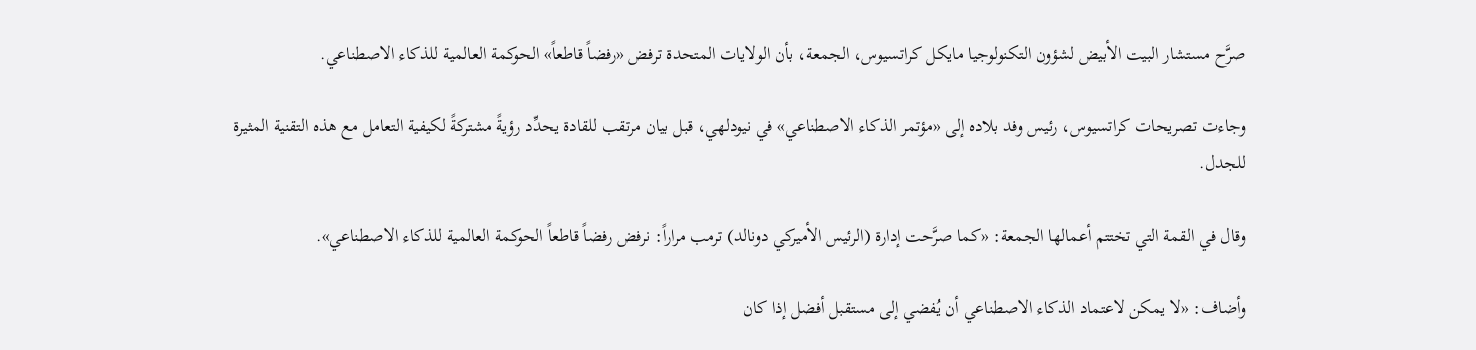صرَّح مستشار البيت الأبيض لشؤون التكنولوجيا مايكل كراتسيوس، الجمعة، بأن الولايات المتحدة ترفض «رفضاً قاطعاً» الحوكمة العالمية للذكاء الاصطناعي.

وجاءت تصريحات كراتسيوس، رئيس وفد بلاده إلى «مؤتمر الذكاء الاصطناعي» في نيودلهي، قبل بيان مرتقب للقادة يحدِّد رؤيةً مشتركةً لكيفية التعامل مع هذه التقنية المثيرة للجدل.

وقال في القمة التي تختتم أعمالها الجمعة: «كما صرَّحت إدارة (الرئيس الأميركي دونالد) ترمب مراراً: نرفض رفضاً قاطعاً الحوكمة العالمية للذكاء الاصطناعي».

وأضاف: «لا يمكن لاعتماد الذكاء الاصطناعي أن يُفضي إلى مستقبل أفضل إذا كان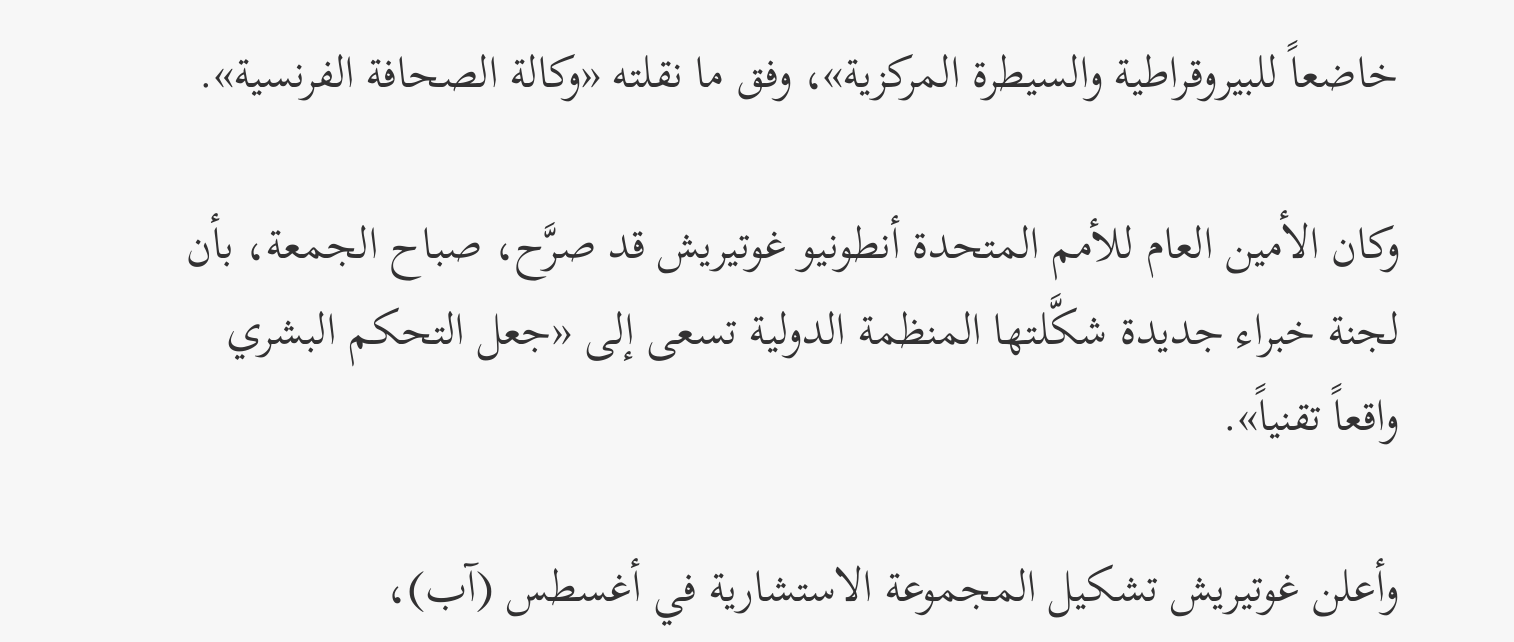خاضعاً للبيروقراطية والسيطرة المركزية»، وفق ما نقلته «وكالة الصحافة الفرنسية».

وكان الأمين العام للأمم المتحدة أنطونيو غوتيريش قد صرَّح، صباح الجمعة، بأن لجنة خبراء جديدة شكَّلتها المنظمة الدولية تسعى إلى «جعل التحكم البشري واقعاً تقنياً».

وأعلن غوتيريش تشكيل المجموعة الاستشارية في أغسطس (آب)،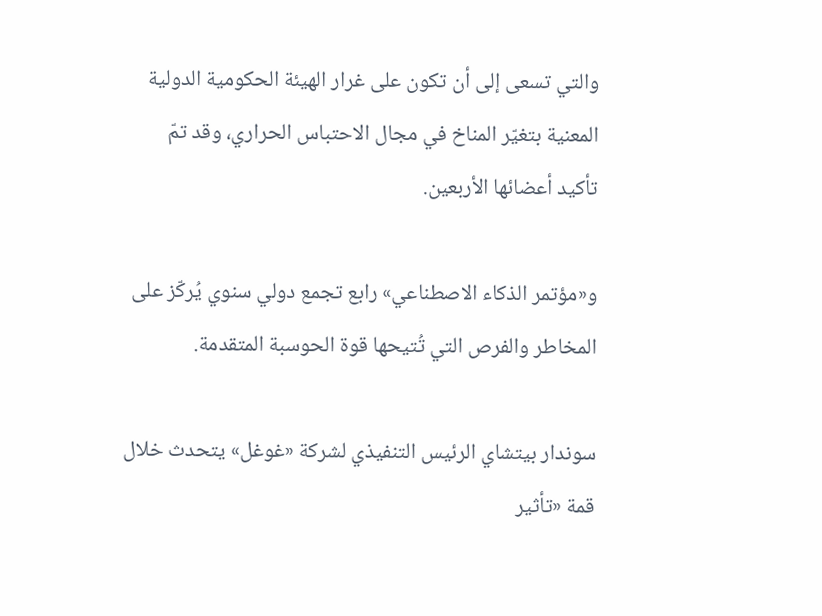والتي تسعى إلى أن تكون على غرار الهيئة الحكومية الدولية المعنية بتغيّر المناخ في مجال الاحتباس الحراري، وقد تمّ تأكيد أعضائها الأربعين.

و«مؤتمر الذكاء الاصطناعي» رابع تجمع دولي سنوي يُركّز على المخاطر والفرص التي تُتيحها قوة الحوسبة المتقدمة.

سوندار بيتشاي الرئيس التنفيذي لشركة «غوغل» يتحدث خلال قمة «تأثير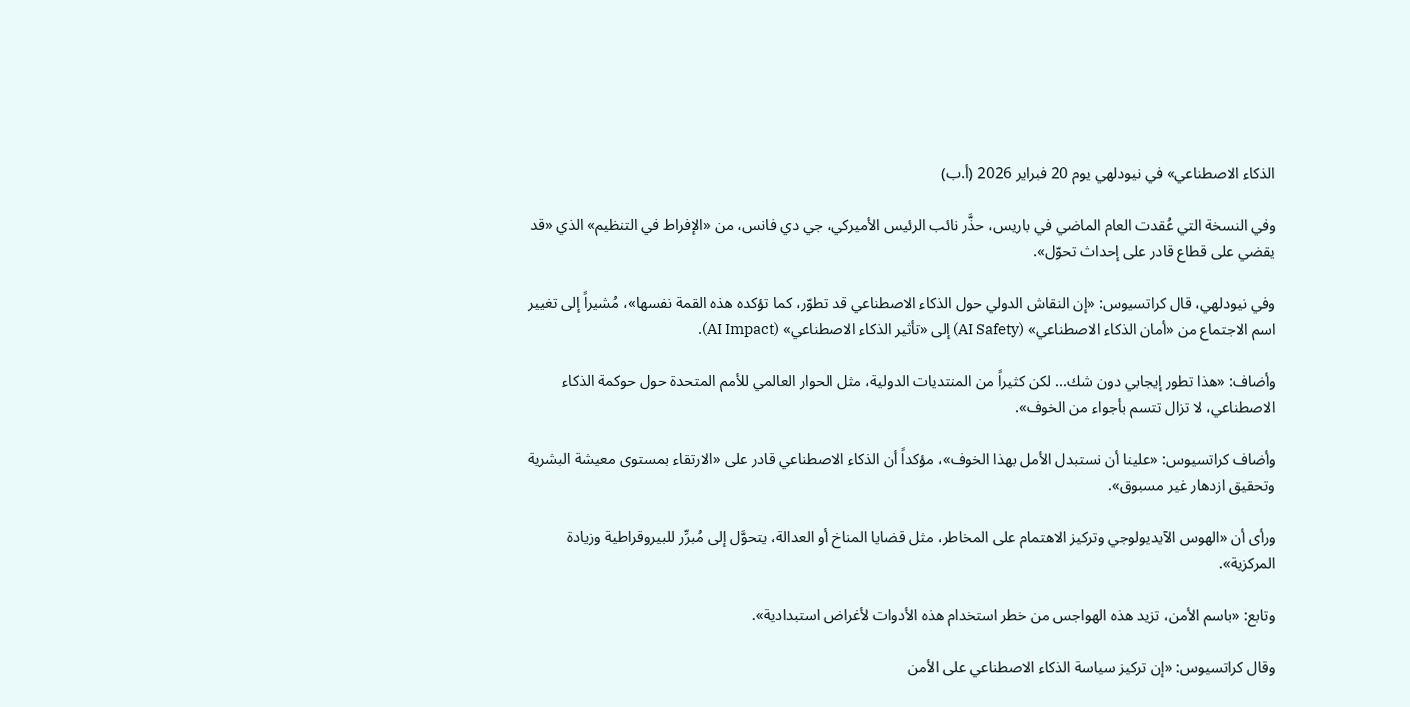الذكاء الاصطناعي» في نيودلهي يوم 20 فبراير 2026 (أ.ب)

وفي النسخة التي عُقدت العام الماضي في باريس، حذَّر نائب الرئيس الأميركي، جي دي فانس، من «الإفراط في التنظيم» الذي «قد يقضي على قطاع قادر على إحداث تحوّل».

وفي نيودلهي، قال كراتسيوس: «إن النقاش الدولي حول الذكاء الاصطناعي قد تطوّر، كما تؤكده هذه القمة نفسها»، مُشيراً إلى تغيير اسم الاجتماع من «أمان الذكاء الاصطناعي» (AI Safety) إلى «تأثير الذكاء الاصطناعي» (AI Impact).

وأضاف: «هذا تطور إيجابي دون شك... لكن كثيراً من المنتديات الدولية، مثل الحوار العالمي للأمم المتحدة حول حوكمة الذكاء الاصطناعي، لا تزال تتسم بأجواء من الخوف».

وأضاف كراتسيوس: «علينا أن نستبدل الأمل بهذا الخوف»، مؤكداً أن الذكاء الاصطناعي قادر على «الارتقاء بمستوى معيشة البشرية وتحقيق ازدهار غير مسبوق».

ورأى أن «الهوس الآيديولوجي وتركيز الاهتمام على المخاطر، مثل قضايا المناخ أو العدالة، يتحوَّل إلى مُبرِّر للبيروقراطية وزيادة المركزية».

وتابع: «باسم الأمن، تزيد هذه الهواجس من خطر استخدام هذه الأدوات لأغراض استبدادية».

وقال كراتسيوس: «إن تركيز سياسة الذكاء الاصطناعي على الأمن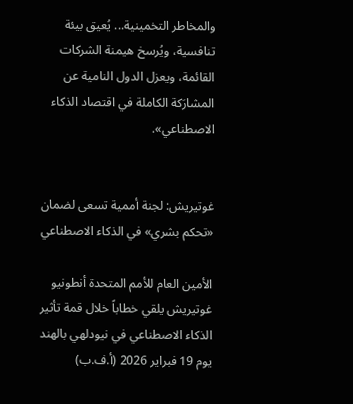والمخاطر التخمينية... يُعيق بيئة تنافسية، ويُرسخ هيمنة الشركات القائمة، ويعزل الدول النامية عن المشارَكة الكاملة في اقتصاد الذكاء الاصطناعي».


غوتيريش: لجنة أممية تسعى لضمان «تحكم بشري» في الذكاء الاصطناعي

الأمين العام للأمم المتحدة أنطونيو غوتيريش يلقي خطاباً خلال قمة تأثير الذكاء الاصطناعي في نيودلهي بالهند يوم 19 فبراير 2026 (أ.ف.ب)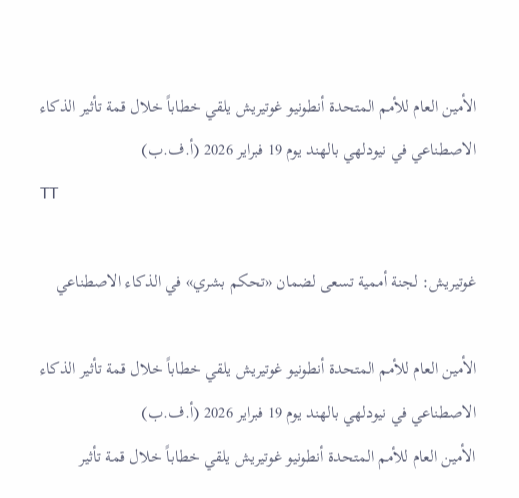الأمين العام للأمم المتحدة أنطونيو غوتيريش يلقي خطاباً خلال قمة تأثير الذكاء الاصطناعي في نيودلهي بالهند يوم 19 فبراير 2026 (أ.ف.ب)
TT

غوتيريش: لجنة أممية تسعى لضمان «تحكم بشري» في الذكاء الاصطناعي

الأمين العام للأمم المتحدة أنطونيو غوتيريش يلقي خطاباً خلال قمة تأثير الذكاء الاصطناعي في نيودلهي بالهند يوم 19 فبراير 2026 (أ.ف.ب)
الأمين العام للأمم المتحدة أنطونيو غوتيريش يلقي خطاباً خلال قمة تأثير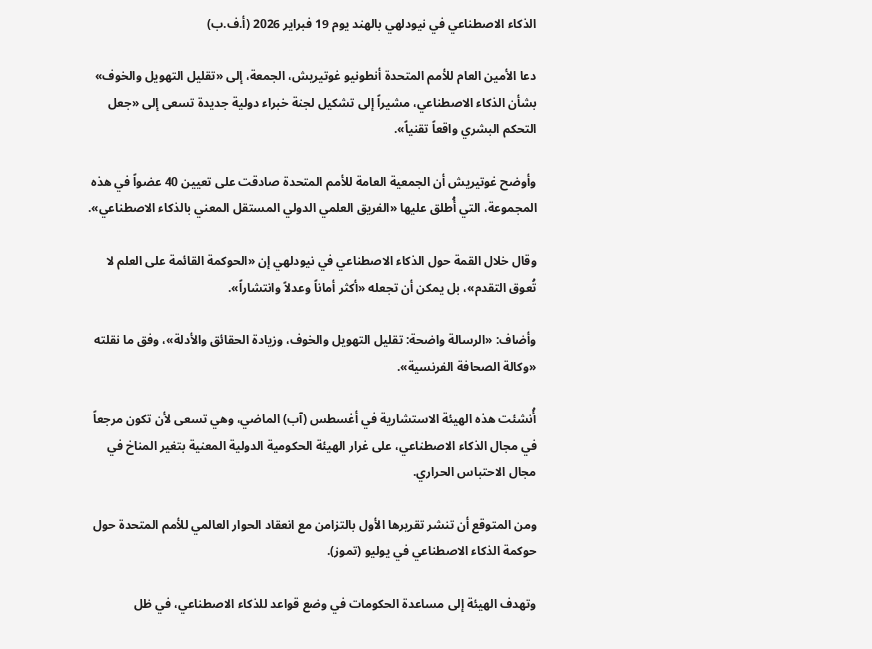الذكاء الاصطناعي في نيودلهي بالهند يوم 19 فبراير 2026 (أ.ف.ب)

دعا الأمين العام للأمم المتحدة أنطونيو غوتيريش، الجمعة، إلى «تقليل التهويل والخوف» بشأن الذكاء الاصطناعي، مشيراً إلى تشكيل لجنة خبراء دولية جديدة تسعى إلى «جعل التحكم البشري واقعاً تقنياً».

وأوضح غوتيريش أن الجمعية العامة للأمم المتحدة صادقت على تعيين 40 عضواً في هذه المجموعة، التي أُطلق عليها «الفريق العلمي الدولي المستقل المعني بالذكاء الاصطناعي».

وقال خلال القمة حول الذكاء الاصطناعي في نيودلهي إن «الحوكمة القائمة على العلم لا تُعوق التقدم»، بل يمكن أن تجعله «أكثر أماناً وعدلاً وانتشاراً».

وأضاف: «الرسالة واضحة: تقليل التهويل والخوف، وزيادة الحقائق والأدلة»، وفق ما نقلته «وكالة الصحافة الفرنسية».

أُنشئت هذه الهيئة الاستشارية في أغسطس (آب) الماضي، وهي تسعى لأن تكون مرجعاً في مجال الذكاء الاصطناعي، على غرار الهيئة الحكومية الدولية المعنية بتغير المناخ في مجال الاحتباس الحراري.

ومن المتوقع أن تنشر تقريرها الأول بالتزامن مع انعقاد الحوار العالمي للأمم المتحدة حول حوكمة الذكاء الاصطناعي في يوليو (تموز).

وتهدف الهيئة إلى مساعدة الحكومات في وضع قواعد للذكاء الاصطناعي، في ظل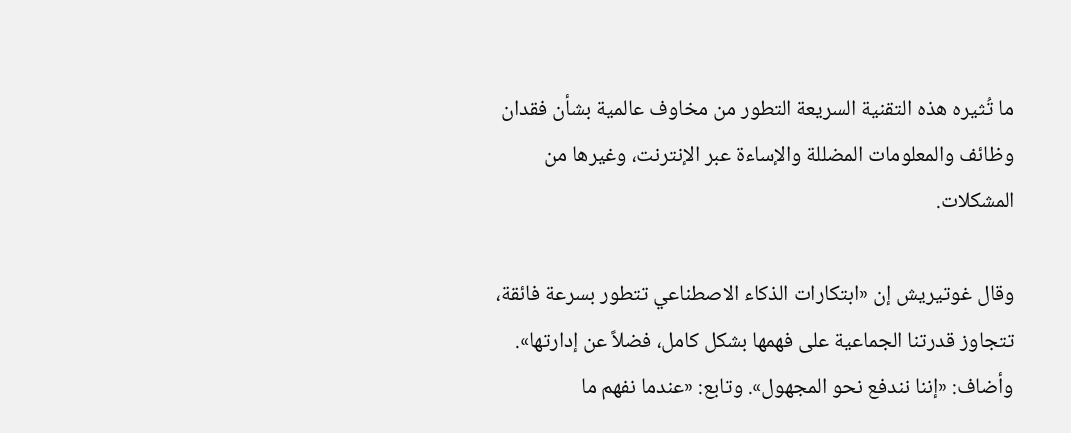ما تُثيره هذه التقنية السريعة التطور من مخاوف عالمية بشأن فقدان وظائف والمعلومات المضللة والإساءة عبر الإنترنت، وغيرها من المشكلات.

وقال غوتيريش إن «ابتكارات الذكاء الاصطناعي تتطور بسرعة فائقة، تتجاوز قدرتنا الجماعية على فهمها بشكل كامل، فضلاً عن إدارتها». وأضاف: «إننا نندفع نحو المجهول». وتابع: «عندما نفهم ما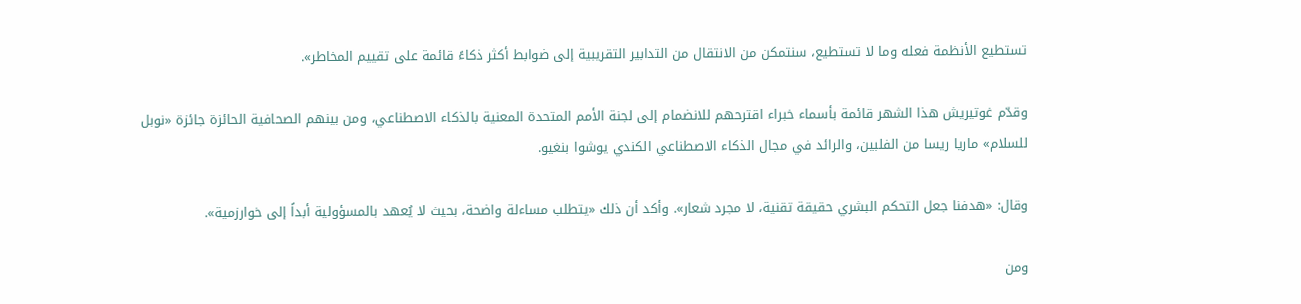تستطيع الأنظمة فعله وما لا تستطيع، سنتمكن من الانتقال من التدابير التقريبية إلى ضوابط أكثر ذكاءً قائمة على تقييم المخاطر».

وقدّم غوتيريش هذا الشهر قائمة بأسماء خبراء اقترحهم للانضمام إلى لجنة الأمم المتحدة المعنية بالذكاء الاصطناعي، ومن بينهم الصحافية الحائزة جائزة «نوبل للسلام» ماريا ريسا من الفلبين، والرائد في مجال الذكاء الاصطناعي الكندي يوشوا بنغيو.

وقال: «هدفنا جعل التحكم البشري حقيقة تقنية، لا مجرد شعار». وأكد أن ذلك «يتطلب مساءلة واضحة، بحيث لا يُعهد بالمسؤولية أبداً إلى خوارزمية».

ومن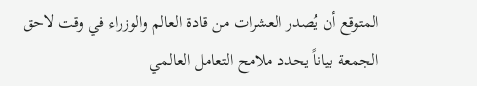المتوقع أن يُصدر العشرات من قادة العالم والوزراء في وقت لاحق الجمعة بياناً يحدد ملامح التعامل العالمي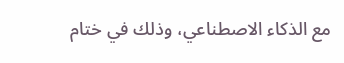مع الذكاء الاصطناعي، وذلك في ختام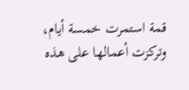قمة استمرت خمسة أيام، وتركزت أعمالها على هذه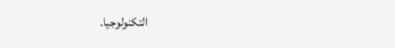التكنولوجيا.